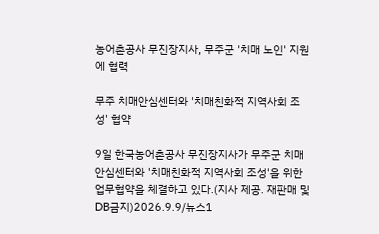농어촌공사 무진장지사, 무주군 '치매 노인' 지원에 협력

무주 치매안심센터와 '치매친화적 지역사회 조성' 협약

9일 한국농어촌공사 무진장지사가 무주군 치매안심센터와 '치매친화적 지역사회 조성'을 위한 업무협약을 체결하고 있다.(지사 제공. 재판매 및 DB금지)2026.9.9/뉴스1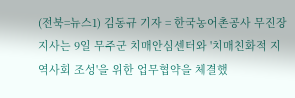(전북=뉴스1) 김동규 기자 = 한국농어촌공사 무진장지사는 9일 무주군 치매안심센터와 '치매친화적 지역사회 조성'을 위한 업무협약을 체결했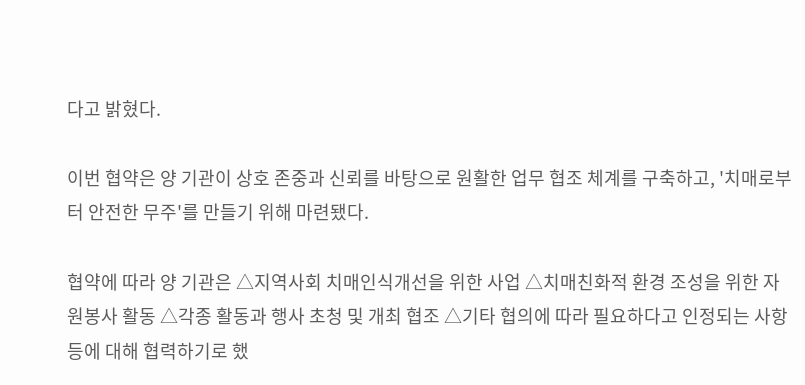다고 밝혔다.

이번 협약은 양 기관이 상호 존중과 신뢰를 바탕으로 원활한 업무 협조 체계를 구축하고, '치매로부터 안전한 무주'를 만들기 위해 마련됐다.

협약에 따라 양 기관은 △지역사회 치매인식개선을 위한 사업 △치매친화적 환경 조성을 위한 자원봉사 활동 △각종 활동과 행사 초청 및 개최 협조 △기타 협의에 따라 필요하다고 인정되는 사항 등에 대해 협력하기로 했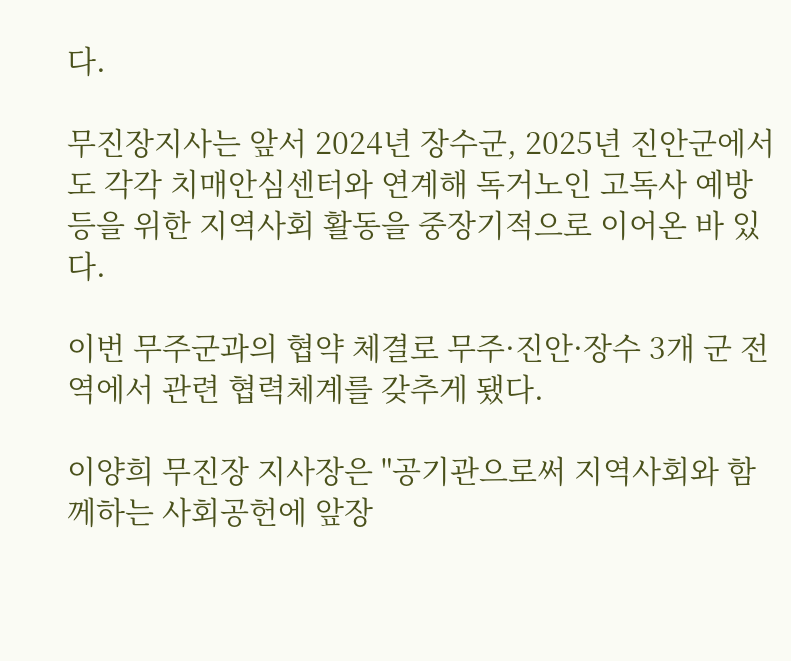다.

무진장지사는 앞서 2024년 장수군, 2025년 진안군에서도 각각 치매안심센터와 연계해 독거노인 고독사 예방 등을 위한 지역사회 활동을 중장기적으로 이어온 바 있다.

이번 무주군과의 협약 체결로 무주·진안·장수 3개 군 전역에서 관련 협력체계를 갖추게 됐다.

이양희 무진장 지사장은 "공기관으로써 지역사회와 함께하는 사회공헌에 앞장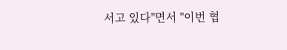서고 있다"면서 "이번 협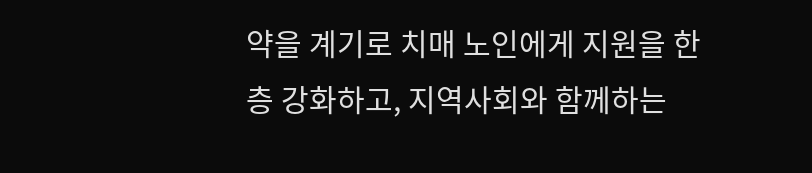약을 계기로 치매 노인에게 지원을 한층 강화하고, 지역사회와 함께하는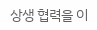상생 협력을 이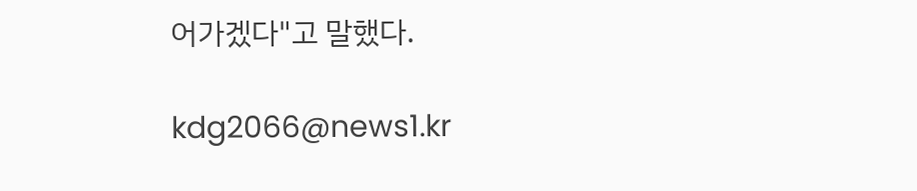어가겠다"고 말했다.

kdg2066@news1.kr